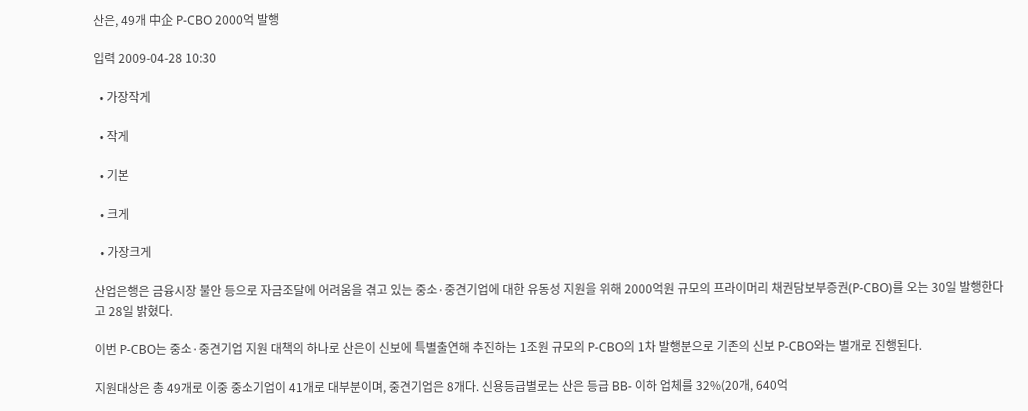산은, 49개 中企 P-CBO 2000억 발행

입력 2009-04-28 10:30

  • 가장작게

  • 작게

  • 기본

  • 크게

  • 가장크게

산업은행은 금융시장 불안 등으로 자금조달에 어려움을 겪고 있는 중소·중견기업에 대한 유동성 지원을 위해 2000억원 규모의 프라이머리 채권담보부증권(P-CBO)를 오는 30일 발행한다고 28일 밝혔다.

이번 P-CBO는 중소·중견기업 지원 대책의 하나로 산은이 신보에 특별출연해 추진하는 1조원 규모의 P-CBO의 1차 발행분으로 기존의 신보 P-CBO와는 별개로 진행된다.

지원대상은 총 49개로 이중 중소기업이 41개로 대부분이며, 중견기업은 8개다. 신용등급별로는 산은 등급 BB- 이하 업체를 32%(20개, 640억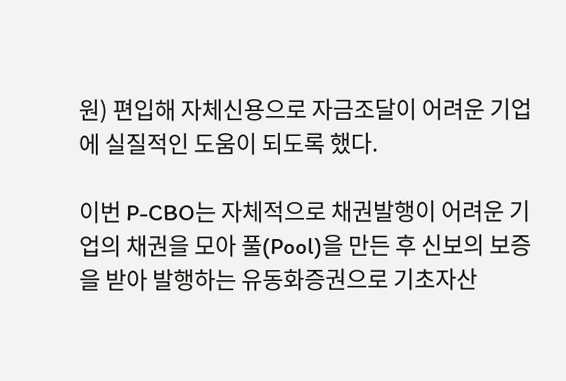원) 편입해 자체신용으로 자금조달이 어려운 기업에 실질적인 도움이 되도록 했다.

이번 P-CBO는 자체적으로 채권발행이 어려운 기업의 채권을 모아 풀(Pool)을 만든 후 신보의 보증을 받아 발행하는 유동화증권으로 기초자산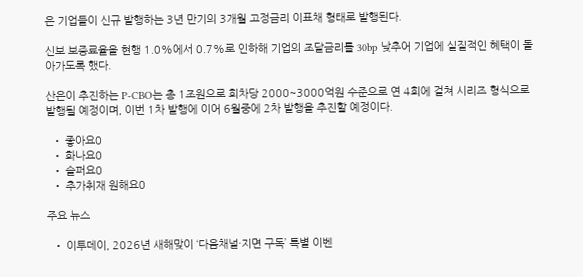은 기업들이 신규 발행하는 3년 만기의 3개월 고정금리 이표채 형태로 발행된다.

신보 보증료율을 현행 1.0%에서 0.7%로 인하해 기업의 조달금리를 30bp 낮추어 기업에 실질적인 혜택이 돌아가도록 했다.

산은이 추진하는 P-CBO는 총 1조원으로 회차당 2000~3000억원 수준으로 연 4회에 걸쳐 시리즈 형식으로 발행될 예정이며, 이번 1차 발행에 이어 6월중에 2차 발행을 추진할 예정이다.

  • 좋아요0
  • 화나요0
  • 슬퍼요0
  • 추가취재 원해요0

주요 뉴스

  • 이투데이, 2026년 새해맞이 ‘다음채널·지면 구독’ 특별 이벤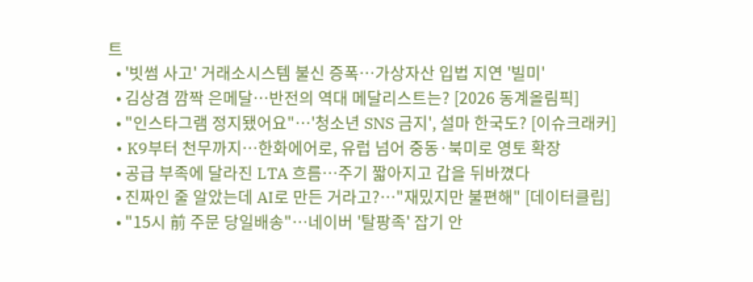트
  • '빗썸 사고' 거래소시스템 불신 증폭…가상자산 입법 지연 '빌미'
  • 김상겸 깜짝 은메달…반전의 역대 메달리스트는? [2026 동계올림픽]
  • "인스타그램 정지됐어요"⋯'청소년 SNS 금지', 설마 한국도? [이슈크래커]
  • K9부터 천무까지…한화에어로, 유럽 넘어 중동·북미로 영토 확장
  • 공급 부족에 달라진 LTA 흐름⋯주기 짧아지고 갑을 뒤바꼈다
  • 진짜인 줄 알았는데 AI로 만든 거라고?…"재밌지만 불편해" [데이터클립]
  • "15시 前 주문 당일배송"…네이버 '탈팡족' 잡기 안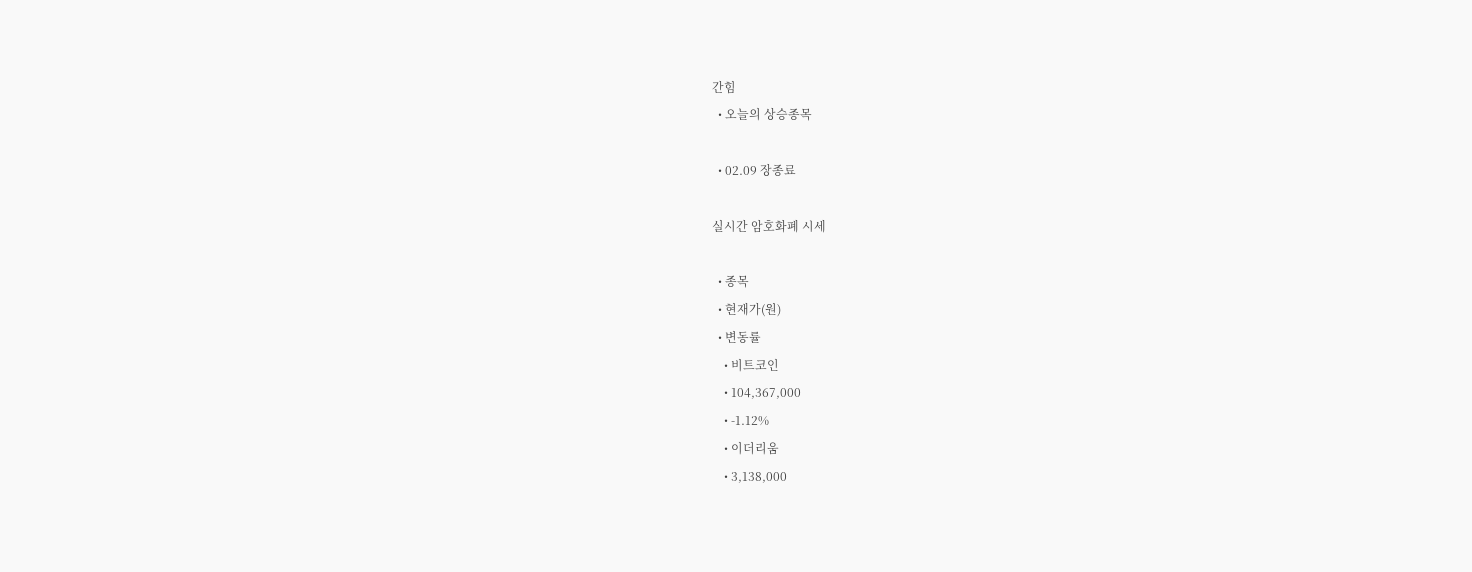간힘
  • 오늘의 상승종목

  • 02.09 장종료

실시간 암호화폐 시세

  • 종목
  • 현재가(원)
  • 변동률
    • 비트코인
    • 104,367,000
    • -1.12%
    • 이더리움
    • 3,138,000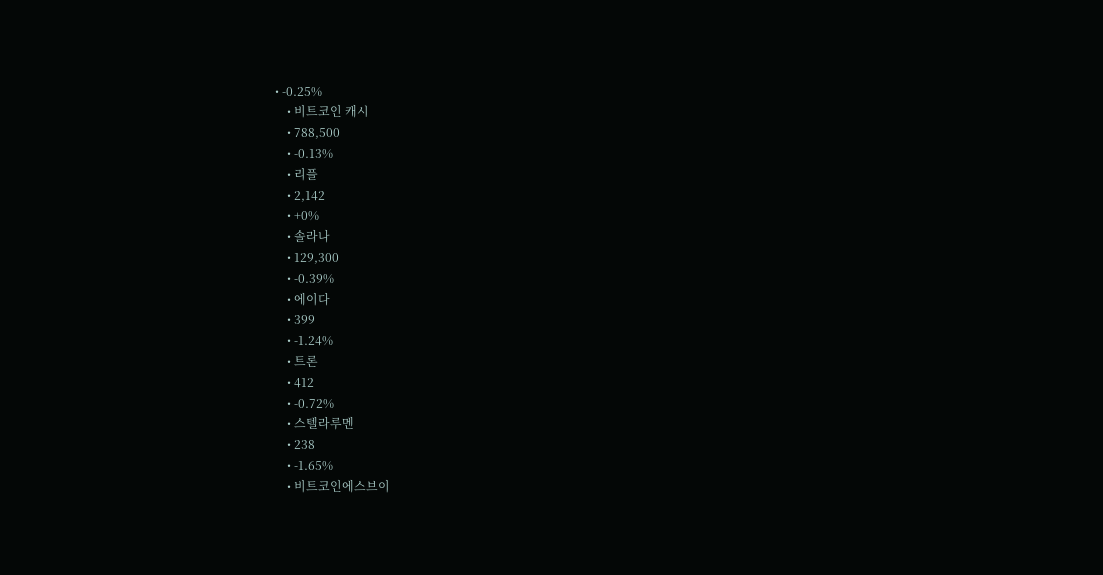• -0.25%
    • 비트코인 캐시
    • 788,500
    • -0.13%
    • 리플
    • 2,142
    • +0%
    • 솔라나
    • 129,300
    • -0.39%
    • 에이다
    • 399
    • -1.24%
    • 트론
    • 412
    • -0.72%
    • 스텔라루멘
    • 238
    • -1.65%
    • 비트코인에스브이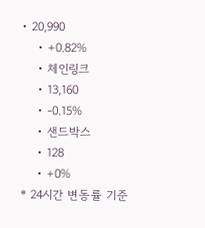• 20,990
    • +0.82%
    • 체인링크
    • 13,160
    • -0.15%
    • 샌드박스
    • 128
    • +0%
* 24시간 변동률 기준